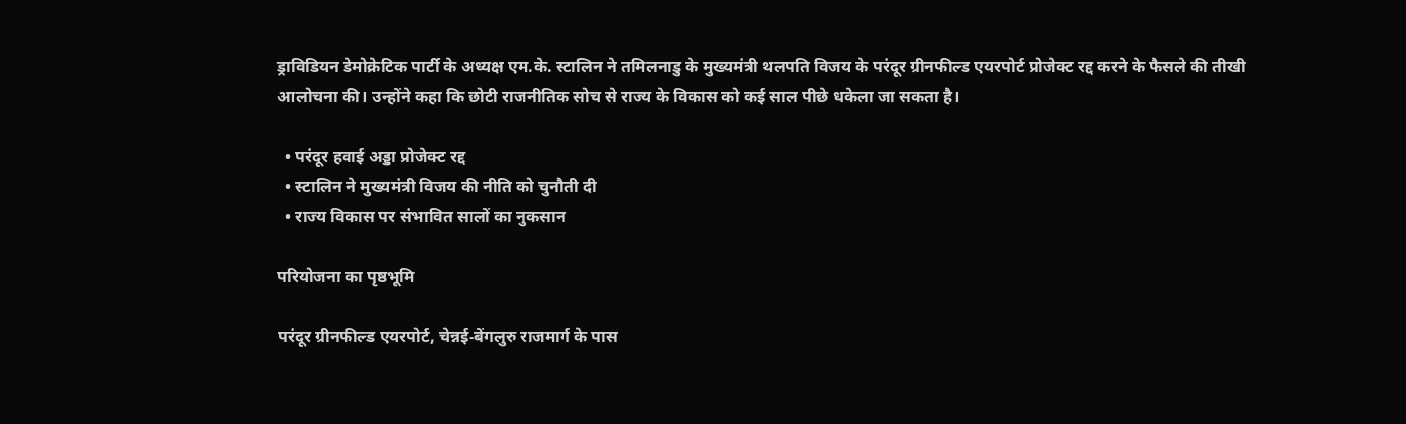ड्राविडियन डेमोक्रेटिक पार्टी के अध्यक्ष एम.के. स्टालिन ने तमिलनाडु के मुख्यमंत्री थलपति विजय के परंदूर ग्रीनफील्ड एयरपोर्ट प्रोजेक्ट रद्द करने के फैसले की तीखी आलोचना की। उन्होंने कहा कि छोटी राजनीतिक सोच से राज्य के विकास को कई साल पीछे धकेला जा सकता है।

  • परंदूर हवाई अड्डा प्रोजेक्ट रद्द
  • स्टालिन ने मुख्यमंत्री विजय की नीति को चुनौती दी
  • राज्य विकास पर संभावित सालों का नुकसान

परियोजना का पृष्ठभूमि

परंदूर ग्रीनफील्ड एयरपोर्ट, चेन्नई‑बेंगलुरु राजमार्ग के पास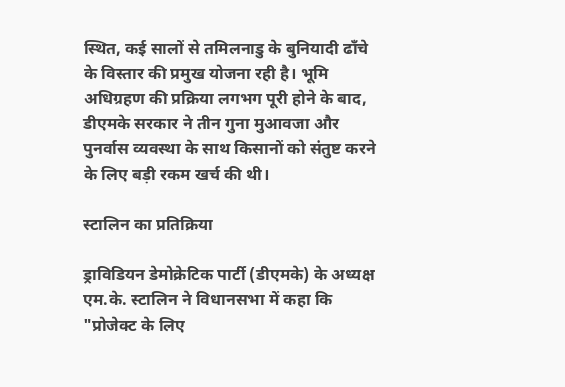स्थित, कई सालों से तमिलनाडु के बुनियादी ढाँचे के विस्तार की प्रमुख योजना रही है। भूमि अधिग्रहण की प्रक्रिया लगभग पूरी होने के बाद, डीएमके सरकार ने तीन गुना मुआवजा और पुनर्वास व्यवस्था के साथ किसानों को संतुष्ट करने के लिए बड़ी रकम खर्च की थी।

स्टालिन का प्रतिक्रिया

ड्राविडियन डेमोक्रेटिक पार्टी (डीएमके) के अध्यक्ष एम.के. स्टालिन ने विधानसभा में कहा कि "प्रोजेक्ट के लिए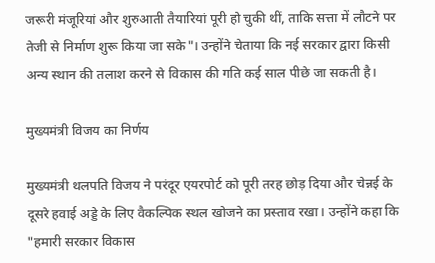जरूरी मंजूरियां और शुरुआती तैयारियां पूरी हो चुकी थीं, ताकि सत्ता में लौटने पर तेजी से निर्माण शुरू किया जा सके"। उन्होंने चेताया कि नई सरकार द्वारा किसी अन्य स्थान की तलाश करने से विकास की गति कई साल पीछे जा सकती है।

मुख्यमंत्री विजय का निर्णय

मुख्यमंत्री थलपति विजय ने परंदूर एयरपोर्ट को पूरी तरह छोड़ दिया और चेन्नई के दूसरे हवाई अड्डे के लिए वैकल्पिक स्थल खोजने का प्रस्ताव रखा। उन्होंने कहा कि "हमारी सरकार विकास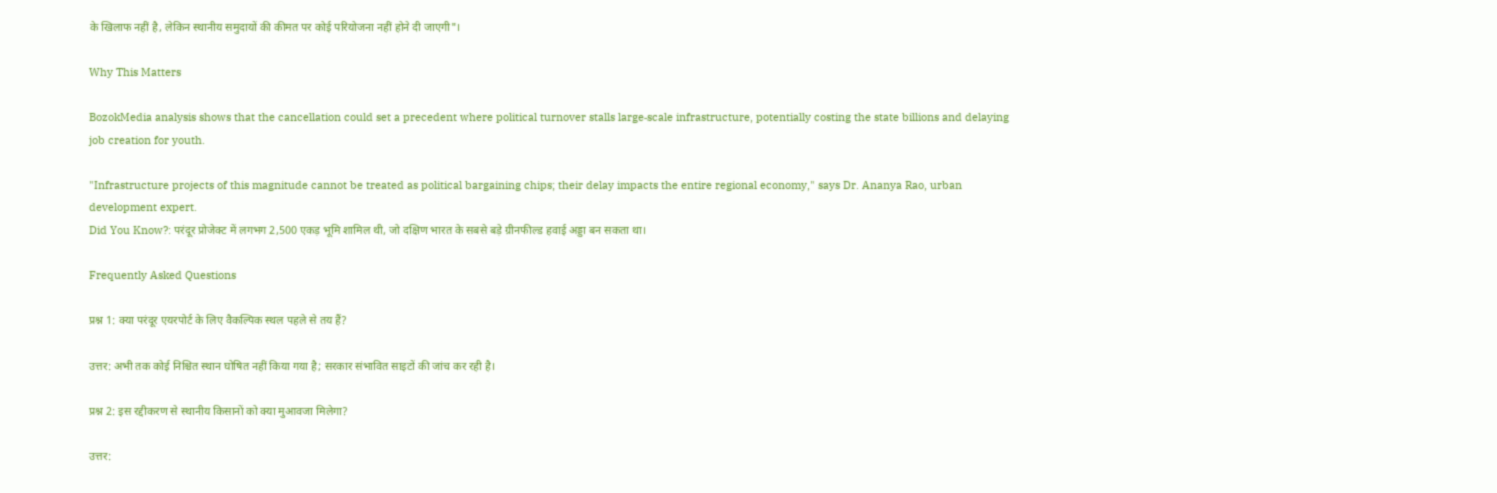के खिलाफ नहीं है, लेकिन स्थानीय समुदायों की कीमत पर कोई परियोजना नहीं होने दी जाएगी"।

Why This Matters

BozokMedia analysis shows that the cancellation could set a precedent where political turnover stalls large‑scale infrastructure, potentially costing the state billions and delaying job creation for youth.

"Infrastructure projects of this magnitude cannot be treated as political bargaining chips; their delay impacts the entire regional economy," says Dr. Ananya Rao, urban development expert.
Did You Know?: परंदूर प्रोजेक्ट में लगभग 2,500 एकड़ भूमि शामिल थी, जो दक्षिण भारत के सबसे बड़े ग्रीनफील्ड हवाई अड्डा बन सकता था।

Frequently Asked Questions

प्रश्न 1: क्या परंदूर एयरपोर्ट के लिए वैकल्पिक स्थल पहले से तय हैं?

उत्तर: अभी तक कोई निश्चित स्थान घोषित नहीं किया गया है; सरकार संभावित साइटों की जांच कर रही है।

प्रश्न 2: इस रद्दीकरण से स्थानीय किसानों को क्या मुआवजा मिलेगा?

उत्तर: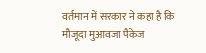वर्तमान में सरकार ने कहा है कि मौजूदा मुआवजा पैकेज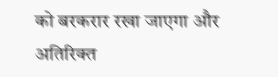को बरकरार रखा जाएगा और अतिरिक्त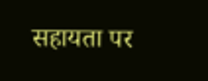सहायता पर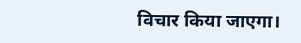विचार किया जाएगा।